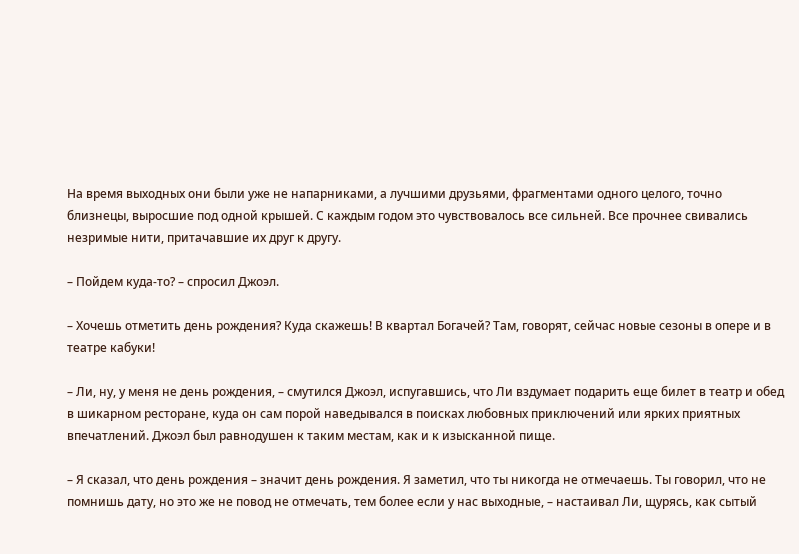На время выходных они были уже не напарниками, а лучшими друзьями, фрагментами одного целого, точно близнецы, выросшие под одной крышей. С каждым годом это чувствовалось все сильней. Все прочнее свивались незримые нити, притачавшие их друг к другу.

– Пойдем куда-то? – спросил Джоэл.

– Хочешь отметить день рождения? Куда скажешь! В квартал Богачей? Там, говорят, сейчас новые сезоны в опере и в театре кабуки!

– Ли, ну, у меня не день рождения, – смутился Джоэл, испугавшись, что Ли вздумает подарить еще билет в театр и обед в шикарном ресторане, куда он сам порой наведывался в поисках любовных приключений или ярких приятных впечатлений. Джоэл был равнодушен к таким местам, как и к изысканной пище.

– Я сказал, что день рождения – значит день рождения. Я заметил, что ты никогда не отмечаешь. Ты говорил, что не помнишь дату, но это же не повод не отмечать, тем более если у нас выходные, – настаивал Ли, щурясь, как сытый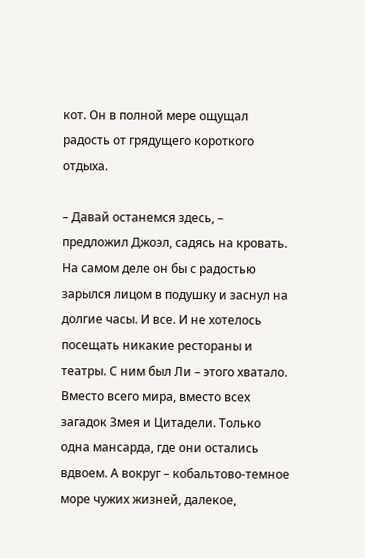кот. Он в полной мере ощущал радость от грядущего короткого отдыха.

– Давай останемся здесь, – предложил Джоэл, садясь на кровать. На самом деле он бы с радостью зарылся лицом в подушку и заснул на долгие часы. И все. И не хотелось посещать никакие рестораны и театры. С ним был Ли – этого хватало. Вместо всего мира, вместо всех загадок Змея и Цитадели. Только одна мансарда, где они остались вдвоем. А вокруг – кобальтово-темное море чужих жизней, далекое,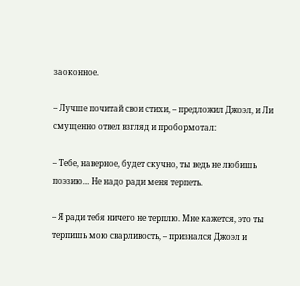заоконное.

– Лучше почитай свои стихи, – предложил Джоэл, и Ли смущенно отвел взгляд и пробормотал:

– Тебе, наверное, будет скучно, ты ведь не любишь поэзию… Не надо ради меня терпеть.

– Я ради тебя ничего не терплю. Мне кажется, это ты терпишь мою сварливость, – признался Джоэл и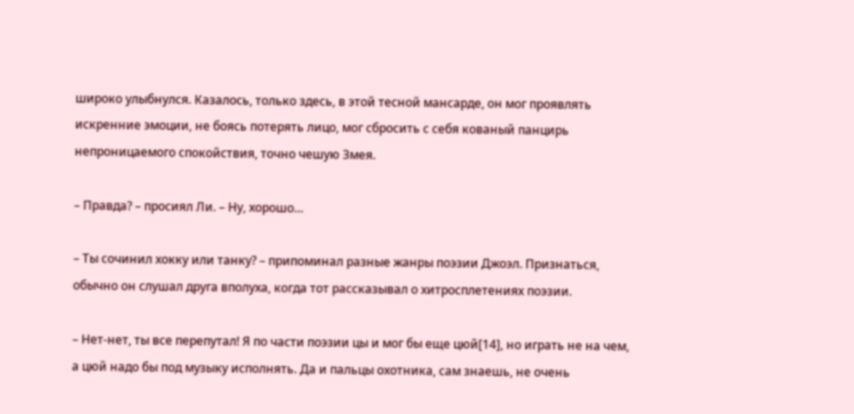широко улыбнулся. Казалось, только здесь, в этой тесной мансарде, он мог проявлять искренние эмоции, не боясь потерять лицо, мог сбросить с себя кованый панцирь непроницаемого спокойствия, точно чешую Змея.

– Правда? – просиял Ли. – Ну, хорошо…

– Ты сочинил хокку или танку? – припоминал разные жанры поэзии Джоэл. Признаться, обычно он слушал друга вполуха, когда тот рассказывал о хитросплетениях поэзии.

– Нет-нет, ты все перепутал! Я по части поэзии цы и мог бы еще цюй[14], но играть не на чем, а цюй надо бы под музыку исполнять. Да и пальцы охотника, сам знаешь, не очень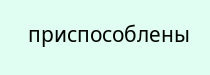приспособлены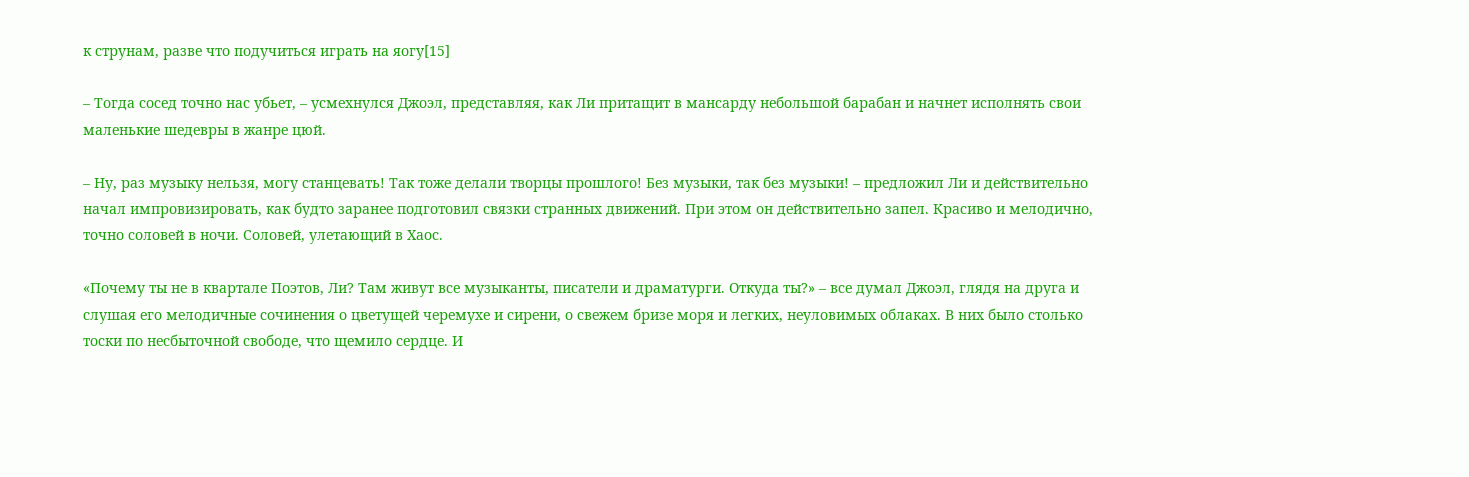к струнам, разве что подучиться играть на яогу[15]

– Тогда сосед точно нас убьет, – усмехнулся Джоэл, представляя, как Ли притащит в мансарду небольшой барабан и начнет исполнять свои маленькие шедевры в жанре цюй.

– Ну, раз музыку нельзя, могу станцевать! Так тоже делали творцы прошлого! Без музыки, так без музыки! – предложил Ли и действительно начал импровизировать, как будто заранее подготовил связки странных движений. При этом он действительно запел. Красиво и мелодично, точно соловей в ночи. Соловей, улетающий в Хаос.

«Почему ты не в квартале Поэтов, Ли? Там живут все музыканты, писатели и драматурги. Откуда ты?» – все думал Джоэл, глядя на друга и слушая его мелодичные сочинения о цветущей черемухе и сирени, о свежем бризе моря и легких, неуловимых облаках. В них было столько тоски по несбыточной свободе, что щемило сердце. И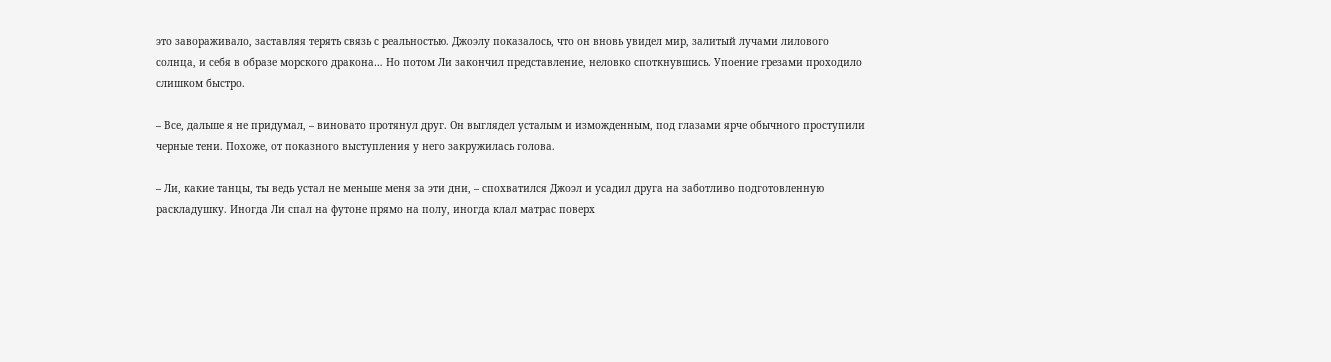это завораживало, заставляя терять связь с реальностью. Джоэлу показалось, что он вновь увидел мир, залитый лучами лилового солнца, и себя в образе морского дракона… Но потом Ли закончил представление, неловко споткнувшись. Упоение грезами проходило слишком быстро.

– Все, дальше я не придумал, – виновато протянул друг. Он выглядел усталым и изможденным, под глазами ярче обычного проступили черные тени. Похоже, от показного выступления у него закружилась голова.

– Ли, какие танцы, ты ведь устал не меньше меня за эти дни, – спохватился Джоэл и усадил друга на заботливо подготовленную раскладушку. Иногда Ли спал на футоне прямо на полу, иногда клал матрас поверх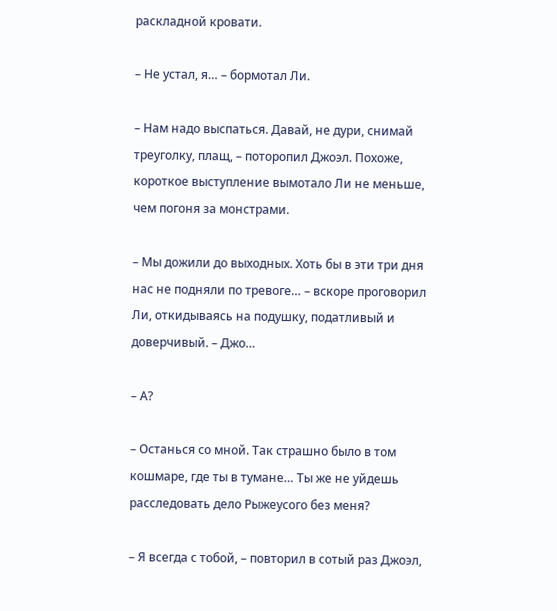раскладной кровати.

– Не устал, я… – бормотал Ли.

– Нам надо выспаться. Давай, не дури, снимай треуголку, плащ, – поторопил Джоэл. Похоже, короткое выступление вымотало Ли не меньше, чем погоня за монстрами.

– Мы дожили до выходных. Хоть бы в эти три дня нас не подняли по тревоге… – вскоре проговорил Ли, откидываясь на подушку, податливый и доверчивый. – Джо…

– А?

– Останься со мной. Так страшно было в том кошмаре, где ты в тумане… Ты же не уйдешь расследовать дело Рыжеусого без меня?

– Я всегда с тобой, – повторил в сотый раз Джоэл,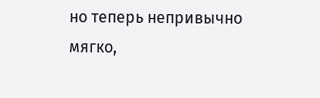но теперь непривычно мягко,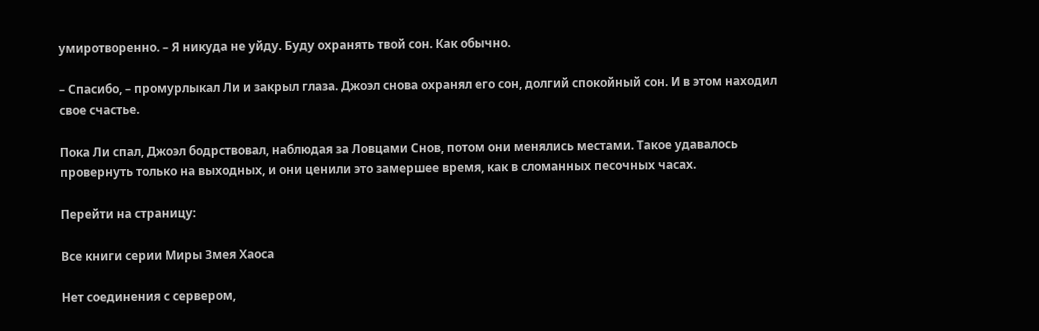умиротворенно. – Я никуда не уйду. Буду охранять твой сон. Как обычно.

– Спасибо, – промурлыкал Ли и закрыл глаза. Джоэл снова охранял его сон, долгий спокойный сон. И в этом находил свое счастье.

Пока Ли спал, Джоэл бодрствовал, наблюдая за Ловцами Снов, потом они менялись местами. Такое удавалось провернуть только на выходных, и они ценили это замершее время, как в сломанных песочных часах.

Перейти на страницу:

Все книги серии Миры Змея Хаоса

Нет соединения с сервером,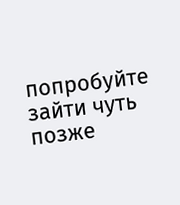попробуйте зайти чуть позже